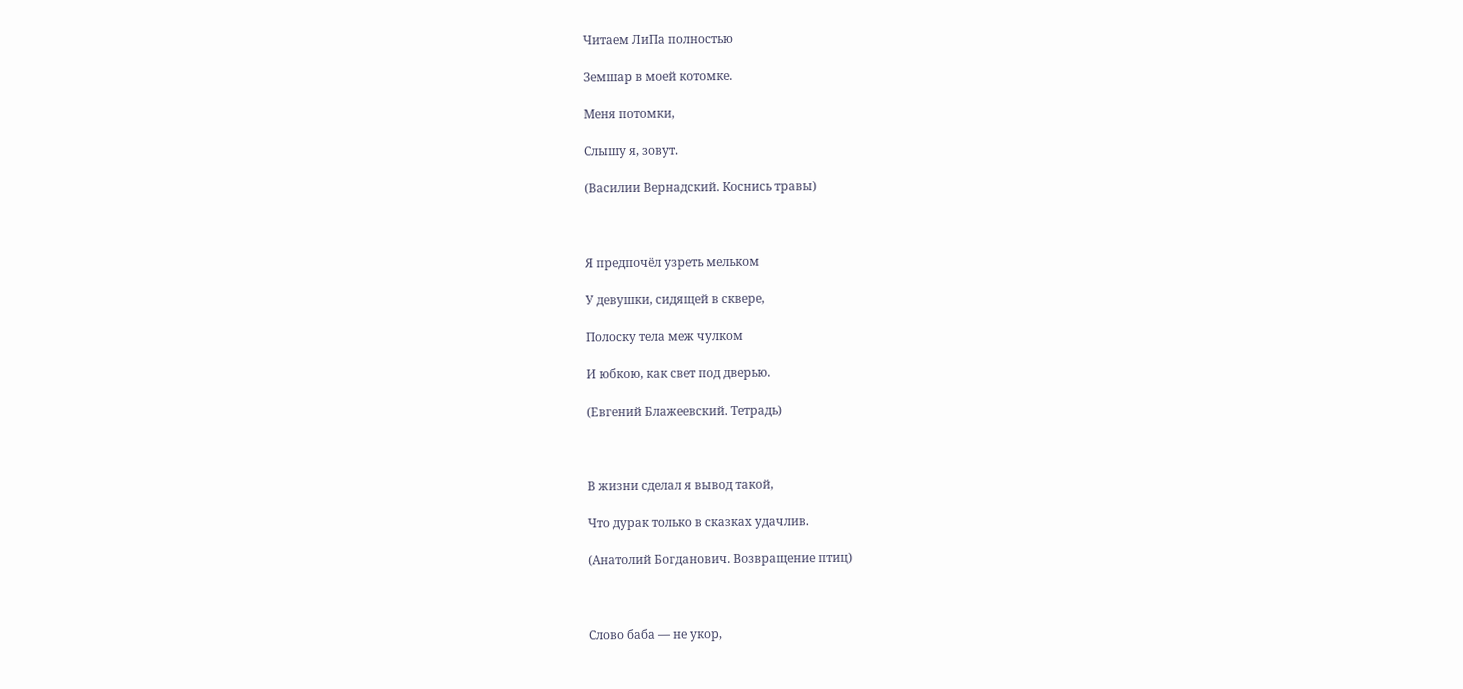Читаем ЛиПа полностью

Земшар в моей котомке.

Меня потомки,

Слышу я, зовут.

(Василии Вернадский. Коснись травы)



Я предпочёл узреть мельком

У девушки, сидящей в сквере,

Полоску тела меж чулком

И юбкою, как свет под дверью.

(Евгений Блажеевский. Тетрадь)



В жизни сделал я вывод такой,

Что дурак только в сказках удачлив.

(Анатолий Богданович. Возвращение птиц)



Слово баба — не укор,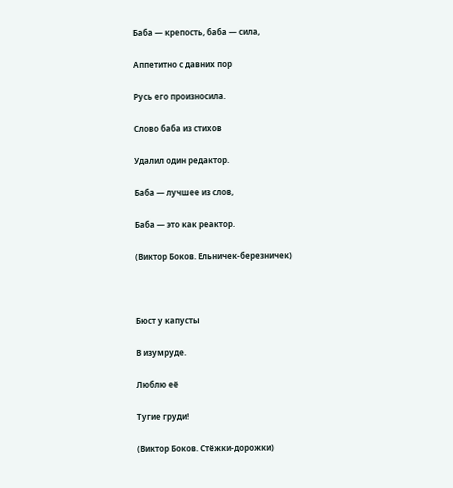Баба — крепость, баба — сила,

Аппетитно с давних пор

Русь его произносила.

Слово баба из стихов

Удалил один редактор.

Баба — лучшее из слов,

Баба — это как реактор.

(Виктор Боков. Ельничек-березничек)



Бюст у капусты

В изумруде.

Люблю её

Тугие груди!

(Виктор Боков. Стёжки-дорожки)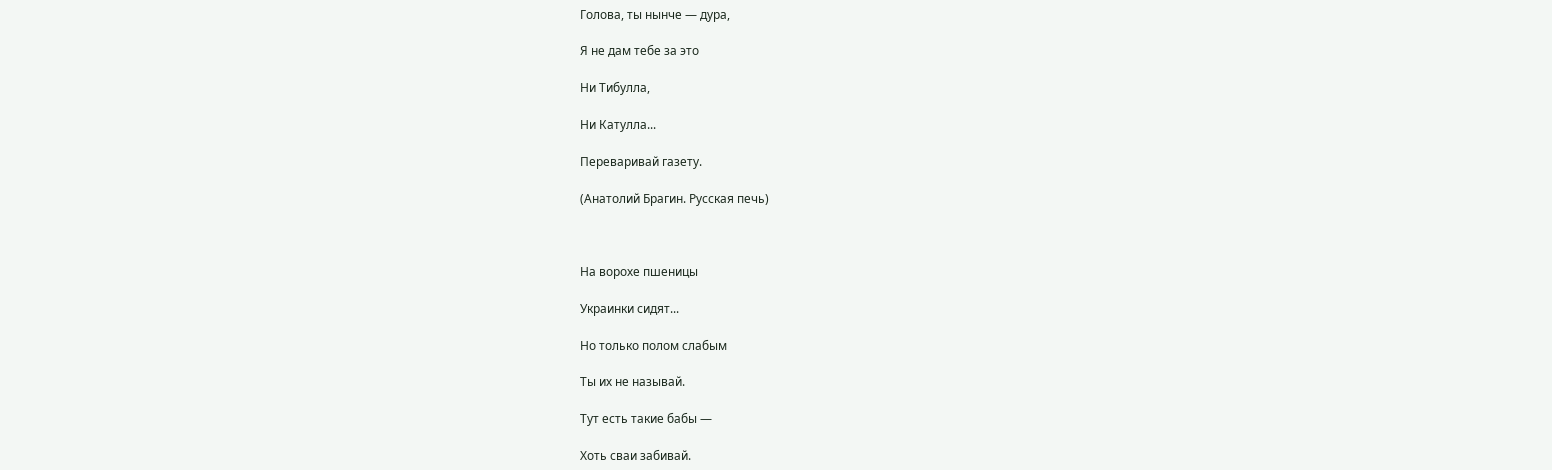Голова, ты нынче — дура,

Я не дам тебе за это

Ни Тибулла,

Ни Катулла...

Переваривай газету.

(Анатолий Брагин. Русская печь)



На ворохе пшеницы

Украинки сидят...

Но только полом слабым

Ты их не называй.

Тут есть такие бабы —

Хоть сваи забивай.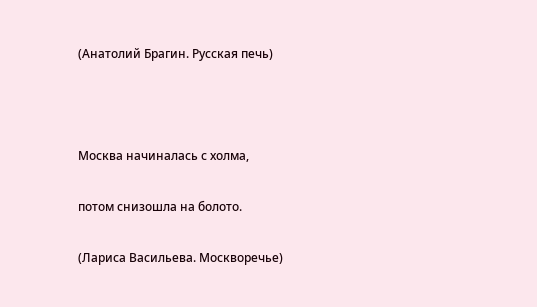(Анатолий Брагин. Русская печь)



Москва начиналась с холма,

потом снизошла на болото.

(Лариса Васильева. Москворечье)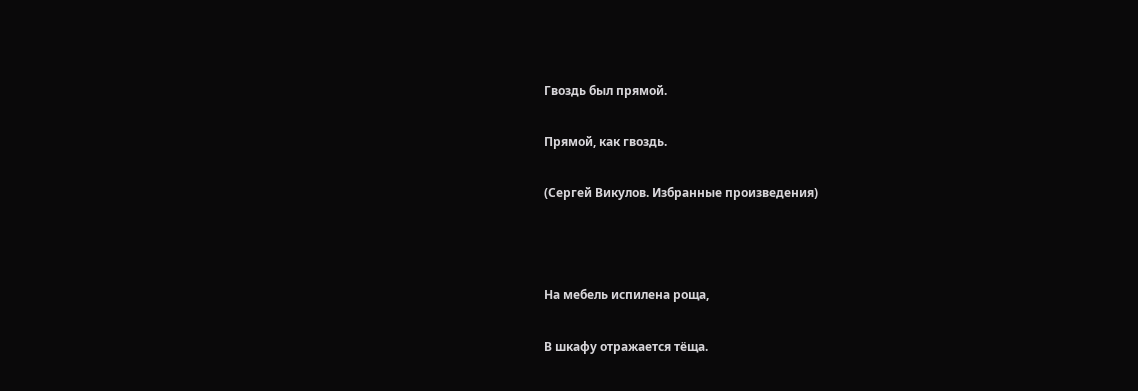Гвоздь был прямой.

Прямой, как гвоздь.

(Сергей Викулов. Избранные произведения)



На мебель испилена роща,

В шкафу отражается тёща.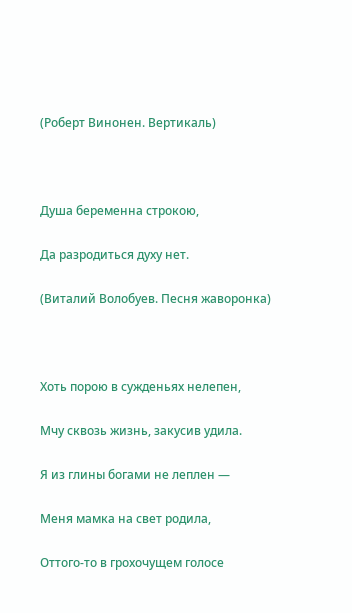(Роберт Винонен. Вертикаль)



Душа беременна строкою,

Да разродиться духу нет.

(Виталий Волобуев. Песня жаворонка)



Хоть порою в сужденьях нелепен,

Мчу сквозь жизнь, закусив удила.

Я из глины богами не леплен —

Меня мамка на свет родила,

Оттого-то в грохочущем голосе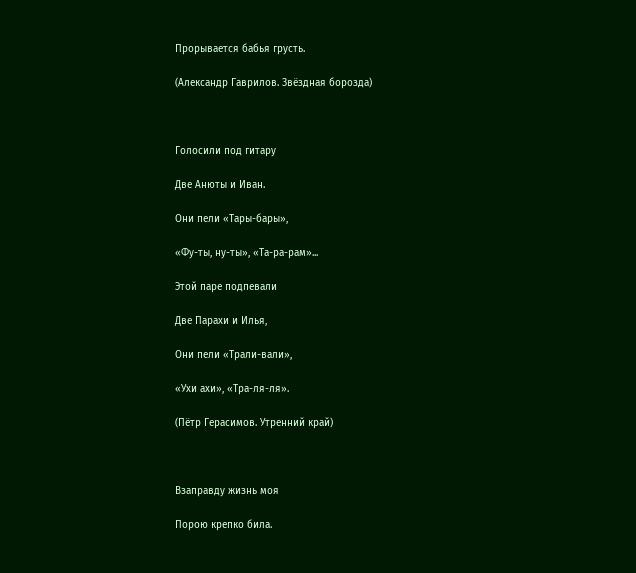Прорывается бабья грусть.

(Александр Гаврилов. Звёздная борозда)



Голосили под гитару

Две Анюты и Иван.

Они пели «Тары-бары»,

«Фу-ты, ну-ты», «Та-ра-рам»...

Этой паре подпевали

Две Парахи и Илья,

Они пели «Трали-вали»,

«Ухи ахи», «Тра-ля-ля».

(Пётр Герасимов. Утренний край)



Взаправду жизнь моя

Порою крепко била.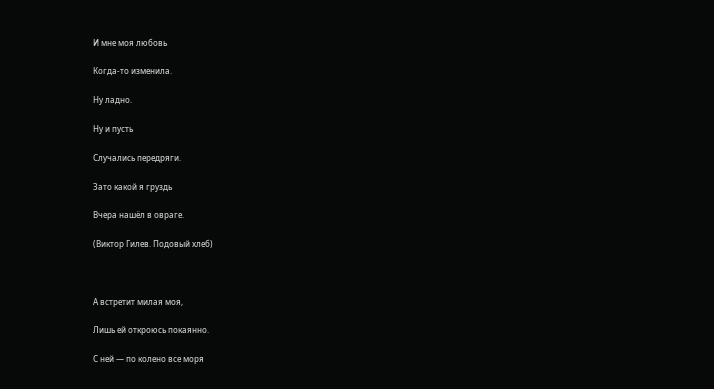И мне моя любовь

Когда-то изменила.

Ну ладно.

Ну и пусть

Случались передряги.

Зато какой я груздь

Вчера нашёл в овраге.

(Виктор Гилев. Подовый хлеб)



А встретит милая моя,

Лишь ей откроюсь покаянно.

С ней — по колено все моря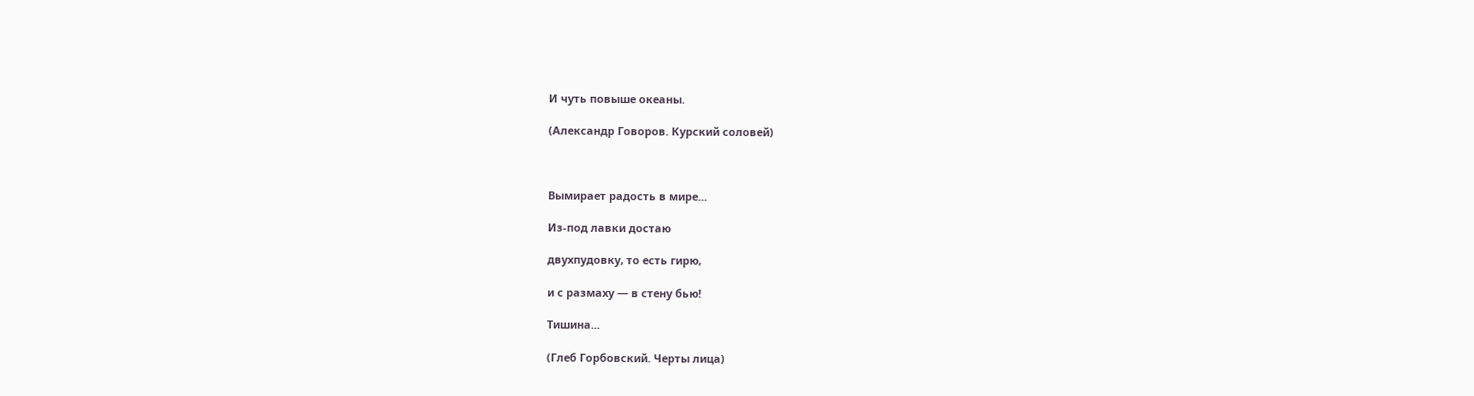И чуть повыше океаны.

(Александр Говоров. Курский соловей)



Вымирает радость в мире...

Из-под лавки достаю

двухпудовку, то есть гирю,

и с размаху — в стену бью!

Тишина...

(Глеб Горбовский. Черты лица)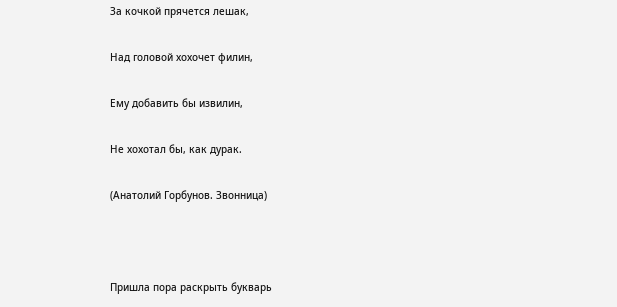За кочкой прячется лешак,

Над головой хохочет филин,

Ему добавить бы извилин,

Не хохотал бы, как дурак.

(Анатолий Горбунов. Звонница)



Пришла пора раскрыть букварь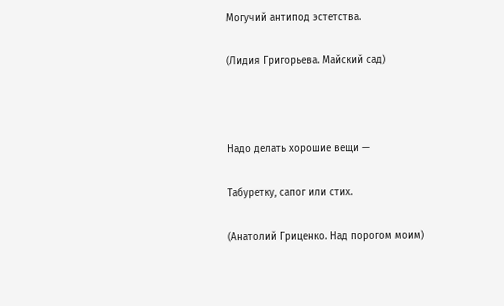Могучий антипод эстетства.

(Лидия Григорьева. Майский сад)



Надо делать хорошие вещи —

Табуретку, сапог или стих.

(Анатолий Гриценко. Над порогом моим)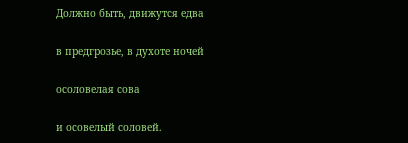Должно быть, движутся едва

в предгрозье, в духоте ночей

осоловелая сова

и осовелый соловей.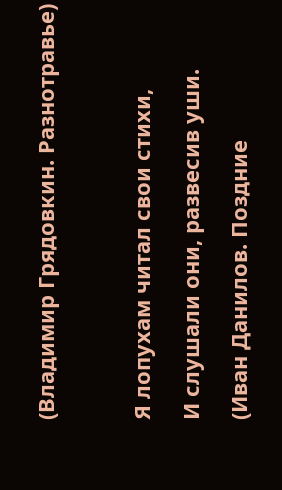(Владимир Грядовкин. Разнотравье)



Я лопухам читал свои стихи,

И слушали они, развесив уши.

(Иван Данилов. Поздние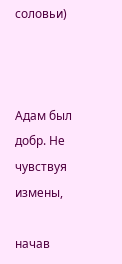соловьи)



Адам был добр. Не чувствуя измены,

начав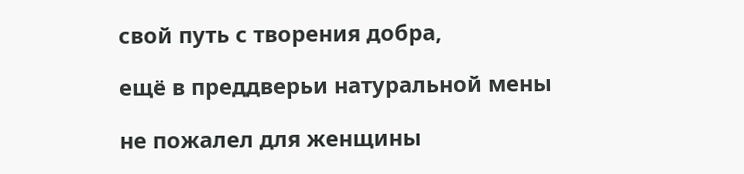свой путь с творения добра,

ещё в преддверьи натуральной мены

не пожалел для женщины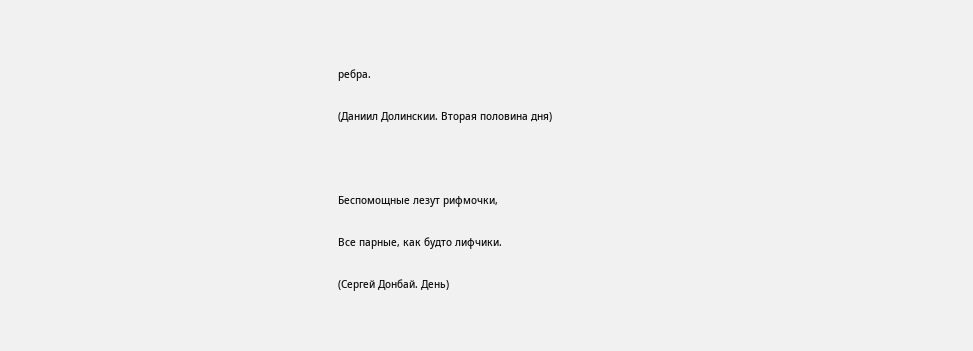ребра.

(Даниил Долинскии. Вторая половина дня)



Беспомощные лезут рифмочки,

Все парные, как будто лифчики.

(Сергей Донбай. День)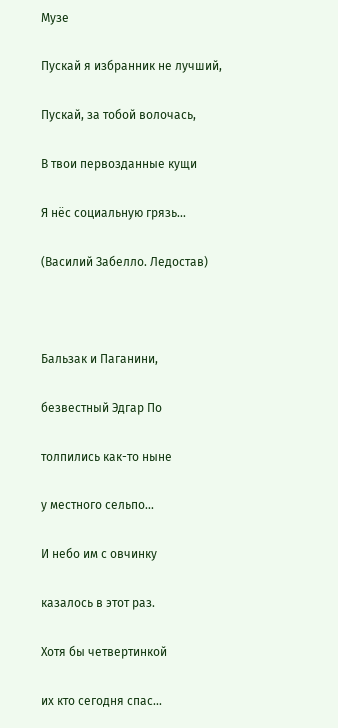Музе

Пускай я избранник не лучший,

Пускай, за тобой волочась,

В твои первозданные кущи

Я нёс социальную грязь...

(Василий Забелло. Ледостав)



Бальзак и Паганини,

безвестный Эдгар По

толпились как-то ныне

у местного сельпо...

И небо им с овчинку

казалось в этот раз.

Хотя бы четвертинкой

их кто сегодня спас...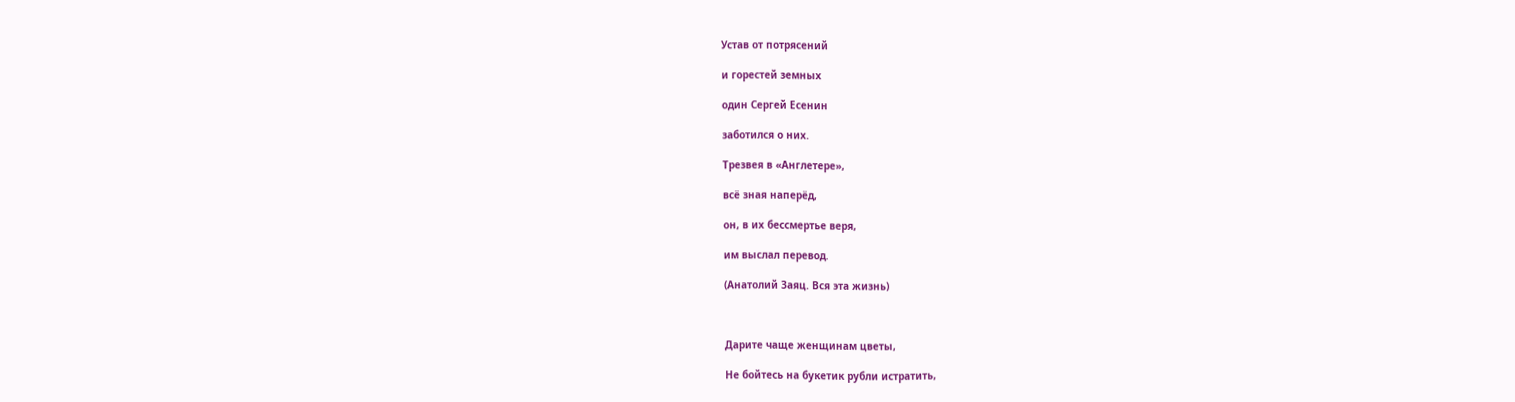Устав от потрясений

и горестей земных

один Сергей Есенин

заботился о них.

Трезвея в «Англетере»,

всё зная наперёд,

он, в их бессмертье веря,

им выслал перевод.

(Анатолий Заяц. Вся эта жизнь)



Дарите чаще женщинам цветы,

Не бойтесь на букетик рубли истратить,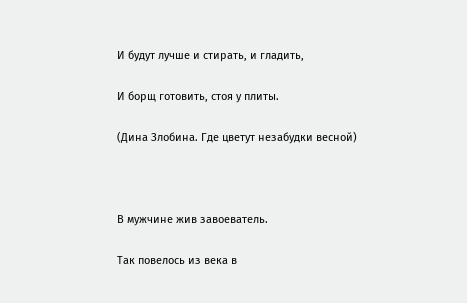И будут лучше и стирать, и гладить,

И борщ готовить, стоя у плиты.

(Дина Злобина. Где цветут незабудки весной)



В мужчине жив завоеватель.

Так повелось из века в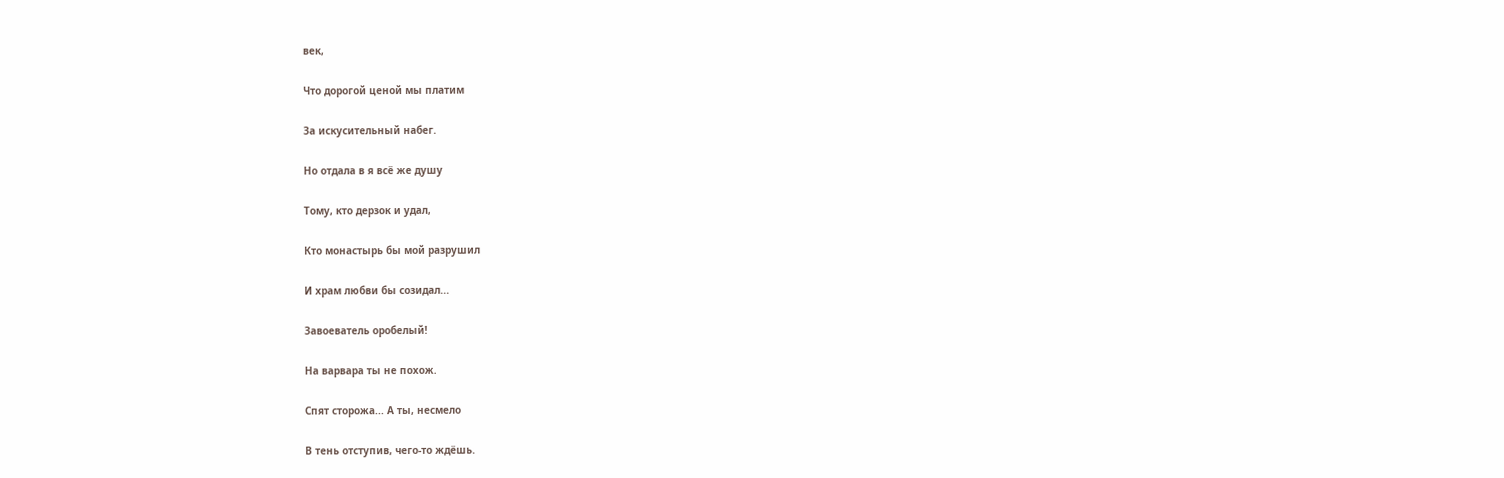век,

Что дорогой ценой мы платим

За искусительный набег.

Но отдала в я всё же душу

Тому, кто дерзок и удал,

Кто монастырь бы мой разрушил

И храм любви бы созидал...

Завоеватель оробелый!

На варвара ты не похож.

Спят сторожа... А ты, несмело

В тень отступив, чего-то ждёшь.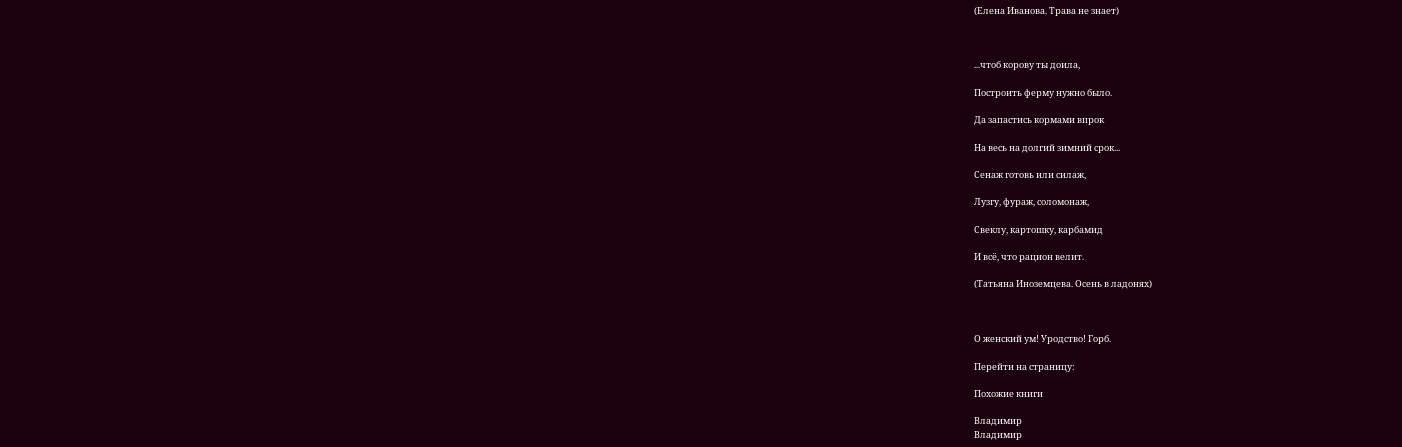(Елена Иванова. Трава не знает)



...чтоб корову ты доила,

Построить ферму нужно было.

Да запастись кормами впрок

На весь на долгий зимний срок...

Сенаж готовь или силаж,

Лузгу, фураж, соломонаж,

Свеклу, картошку, карбамид

И всё, что рацион велит.

(Татьяна Иноземцева. Осень в ладонях)



О женский ум! Уродство! Горб.

Перейти на страницу:

Похожие книги

Владимир
Владимир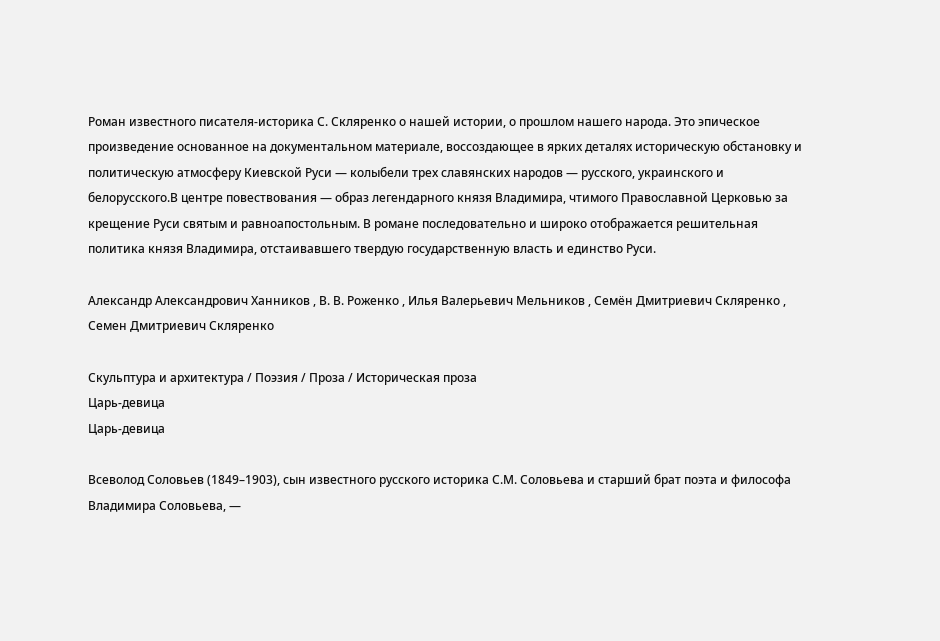Роман известного писателя-историка С. Скляренко о нашей истории, о прошлом нашего народа. Это эпическое произведение основанное на документальном материале, воссоздающее в ярких деталях историческую обстановку и политическую атмосферу Киевской Руси — колыбели трех славянских народов — русского, украинского и белорусского.В центре повествования — образ легендарного князя Владимира, чтимого Православной Церковью за крещение Руси святым и равноапостольным. В романе последовательно и широко отображается решительная политика князя Владимира, отстаивавшего твердую государственную власть и единство Руси.

Александр Александрович Ханников , В. В. Роженко , Илья Валерьевич Мельников , Семён Дмитриевич Скляренко , Семен Дмитриевич Скляренко

Скульптура и архитектура / Поэзия / Проза / Историческая проза
Царь-девица
Царь-девица

Всеволод Соловьев (1849–1903), сын известного русского историка С.М. Соловьева и старший брат поэта и философа Владимира Соловьева, —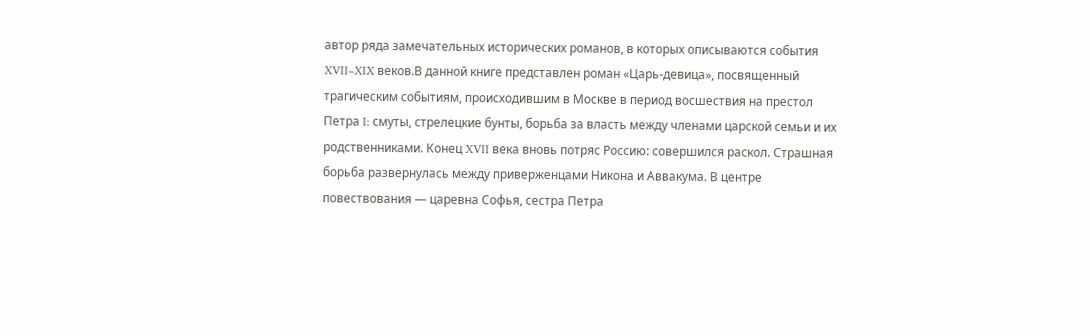автор ряда замечательных исторических романов, в которых описываются события XVII–XIX веков.В данной книге представлен роман «Царь-девица», посвященный трагическим событиям, происходившим в Москве в период восшествия на престол Петра I: смуты, стрелецкие бунты, борьба за власть между членами царской семьи и их родственниками. Конец XVII века вновь потряс Россию: совершился раскол. Страшная борьба развернулась между приверженцами Никона и Аввакума. В центре повествования — царевна Софья, сестра Петра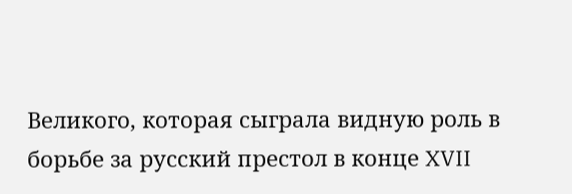Великого, которая сыграла видную роль в борьбе за русский престол в конце XVII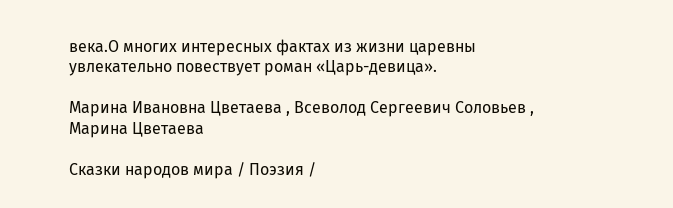века.О многих интересных фактах из жизни царевны увлекательно повествует роман «Царь-девица».

Марина Ивановна Цветаева , Всеволод Сергеевич Соловьев , Марина Цветаева

Сказки народов мира / Поэзия /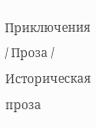Приключения / Проза / Историческая проза